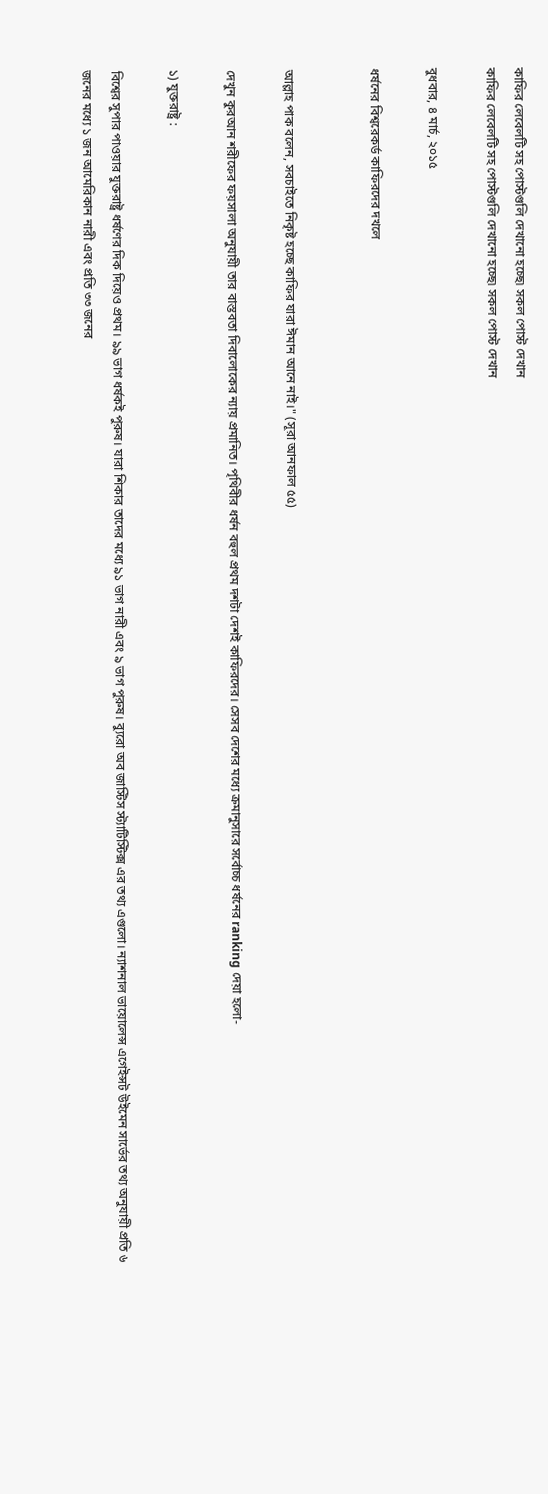কাফির লেবেলটি সহ পোস্টগুলি দেখানো হচ্ছে৷ সকল পোস্ট দেখান
কাফির লেবেলটি সহ পোস্টগুলি দেখানো হচ্ছে৷ সকল পোস্ট দেখান

বুধবার, ৪ মার্চ, ২০১৫

ধর্ষনের বিশ্বরেকর্ড কাফিরদের দখলে


আল্লাহ পাক বলেন, সবচাইতে নিকৃষ্ট হচ্ছে কাফির যারা ঈমান আনে নাই।" (সূরা আনফাল ৫৫)

দেখুন কুরআন শরীফের ফয়সালা অনুযায়ী তার বাস্তবতা দিবালোকের ন্যায় প্রমানিত। পৃথিবীর ধর্ষন বহুল প্রথম দশটা দেশই কাফিরদের। সেসব দেশের মধ্যে ক্রমানুসারে সর্বোচ্চ ধর্ষনের ranking দেয়া হলো-

১) যুক্তরাষ্ট্র :

বিশ্বের সুপার পাওয়ার যুক্তরাষ্ট্র ধর্ষণের দিক দিয়েও প্রথম। ৯৯ ভাগ ধর্ষকই পুরুষ। যারা শিকার তাদের মধ্যে ৯১ ভাগ নারী এবং ৯ ভাগ পুরুষ। ব্যুরো অব জাস্টিস স্ট্যাটিস্টিক্স এর তথ্য এগুলো। ন্যাশনাল ভায়োলেন্স এগেইন্সট উইমেন সার্ভের তথ্য অনুযায়ী প্রতি ৬ জনের মধ্যে ১ জন আমেরিকান নারী এবং প্রতি ৩৩ জনের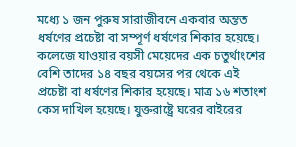মধ্যে ১ জন পুরুষ সারাজীবনে একবার অন্তত ধর্ষণের প্রচেষ্টা বা সম্পূর্ণ ধর্ষণের শিকার হয়েছে। কলেজে যাওয়ার বয়সী মেয়েদের এক চতুর্থাংশের বেশি তাদের ১৪ বছর বয়সের পর থেকে এই প্রচেষ্টা বা ধর্ষণের শিকার হয়েছে। মাত্র ১৬ শতাংশ কেস দাখিল হয়েছে। যুক্তরাষ্ট্রে ঘরের বাইরের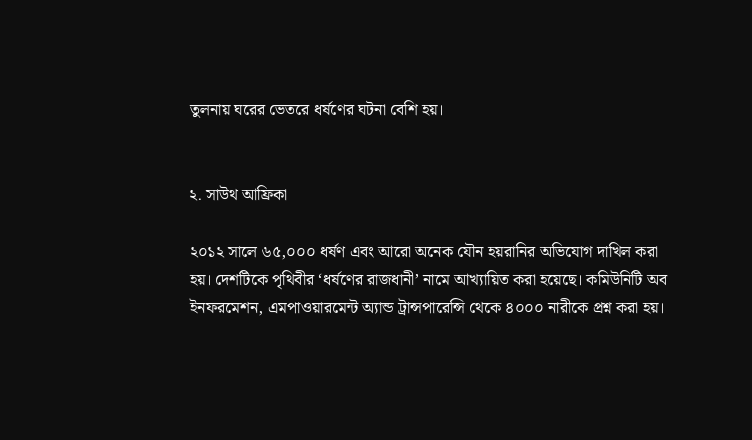তুলনায় ঘরের ভেতরে ধর্ষণের ঘটনা বেশি হয়।


২. সাউথ আফ্রিকা

২০১২ সালে ৬৫,০০০ ধর্ষণ এবং আরো অনেক যৌন হয়রানির অভিযোগ দাখিল করা হয়। দেশটিকে পৃথিবীর ‘ধর্ষণের রাজধানী’ নামে আখ্যায়িত করা হয়েছে। কমিউনিটি অব ইনফরমেশন, এমপাওয়ারমেন্ট অ্যান্ড ট্রান্সপারেন্সি থেকে ৪০০০ নারীকে প্রশ্ন করা হয়।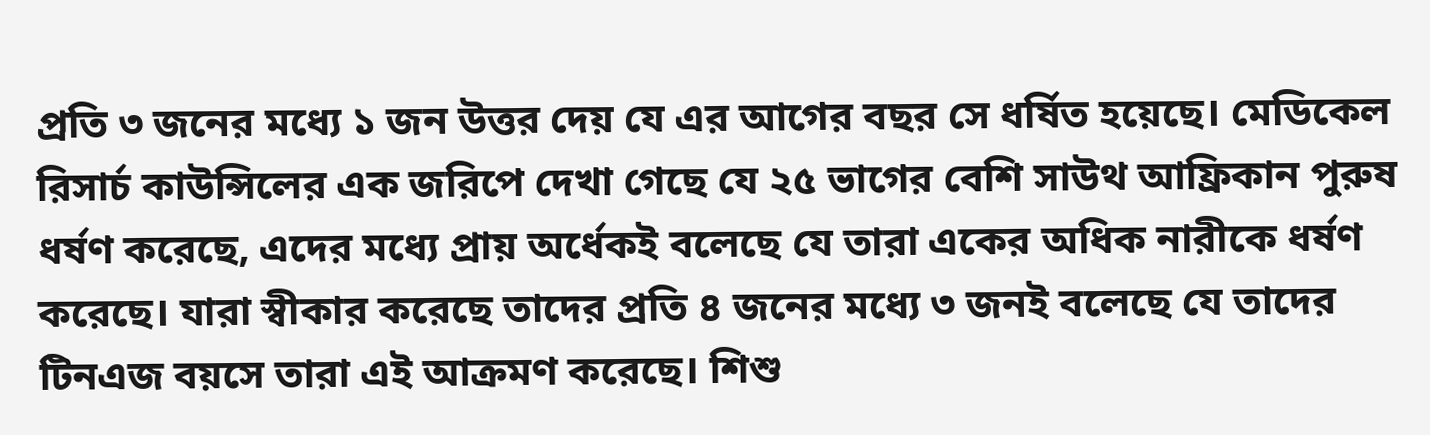প্রতি ৩ জনের মধ্যে ১ জন উত্তর দেয় যে এর আগের বছর সে ধর্ষিত হয়েছে। মেডিকেল রিসার্চ কাউন্সিলের এক জরিপে দেখা গেছে যে ২৫ ভাগের বেশি সাউথ আফ্রিকান পুরুষ ধর্ষণ করেছে, এদের মধ্যে প্রায় অর্ধেকই বলেছে যে তারা একের অধিক নারীকে ধর্ষণ করেছে। যারা স্বীকার করেছে তাদের প্রতি ৪ জনের মধ্যে ৩ জনই বলেছে যে তাদের টিনএজ বয়সে তারা এই আক্রমণ করেছে। শিশু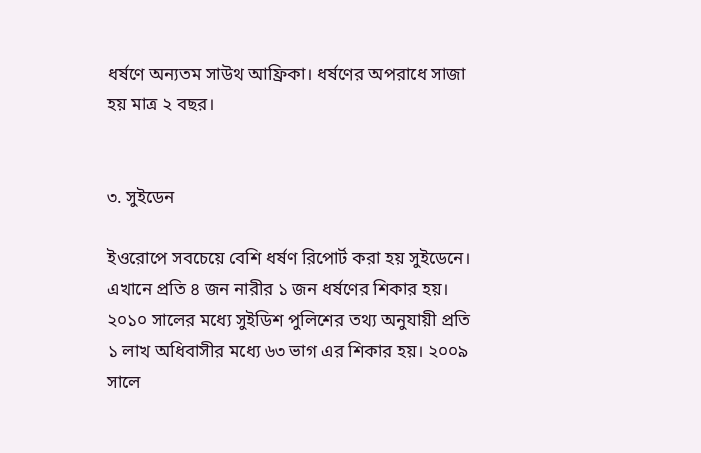ধর্ষণে অন্যতম সাউথ আফ্রিকা। ধর্ষণের অপরাধে সাজা হয় মাত্র ২ বছর।


৩. সুইডেন

ইওরোপে সবচেয়ে বেশি ধর্ষণ রিপোর্ট করা হয় সুইডেনে। এখানে প্রতি ৪ জন নারীর ১ জন ধর্ষণের শিকার হয়। ২০১০ সালের মধ্যে সুইডিশ পুলিশের তথ্য অনুযায়ী প্রতি ১ লাখ অধিবাসীর মধ্যে ৬৩ ভাগ এর শিকার হয়। ২০০৯ সালে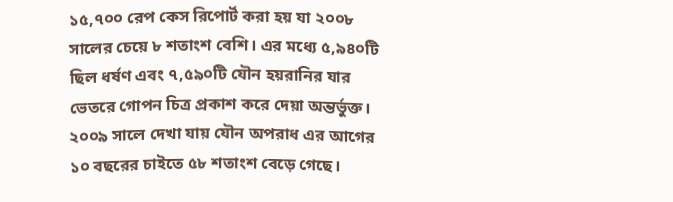১৫,৭০০ রেপ কেস রিপোর্ট করা হয় যা ২০০৮ সালের চেয়ে ৮ শতাংশ বেশি। এর মধ্যে ৫,৯৪০টি ছিল ধর্ষণ এবং ৭,৫৯০টি যৌন হয়রানির যার ভেতরে গোপন চিত্র প্রকাশ করে দেয়া অন্তর্ভুক্ত। ২০০৯ সালে দেখা যায় যৌন অপরাধ এর আগের ১০ বছরের চাইতে ৫৮ শতাংশ বেড়ে গেছে।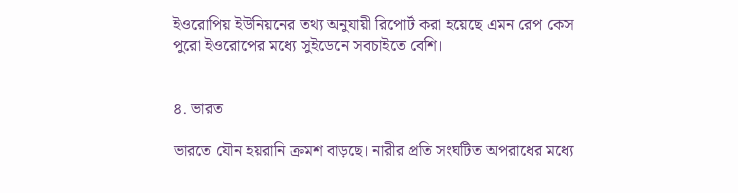ইওরোপিয় ইউনিয়নের তথ্য অনুযায়ী রিপোর্ট করা হয়েছে এমন রেপ কেস পুরো ইওরোপের মধ্যে সুইডেনে সবচাইতে বেশি।


৪. ভারত

ভারতে যৌন হয়রানি ক্রমশ বাড়ছে। নারীর প্রতি সংঘটিত অপরাধের মধ্যে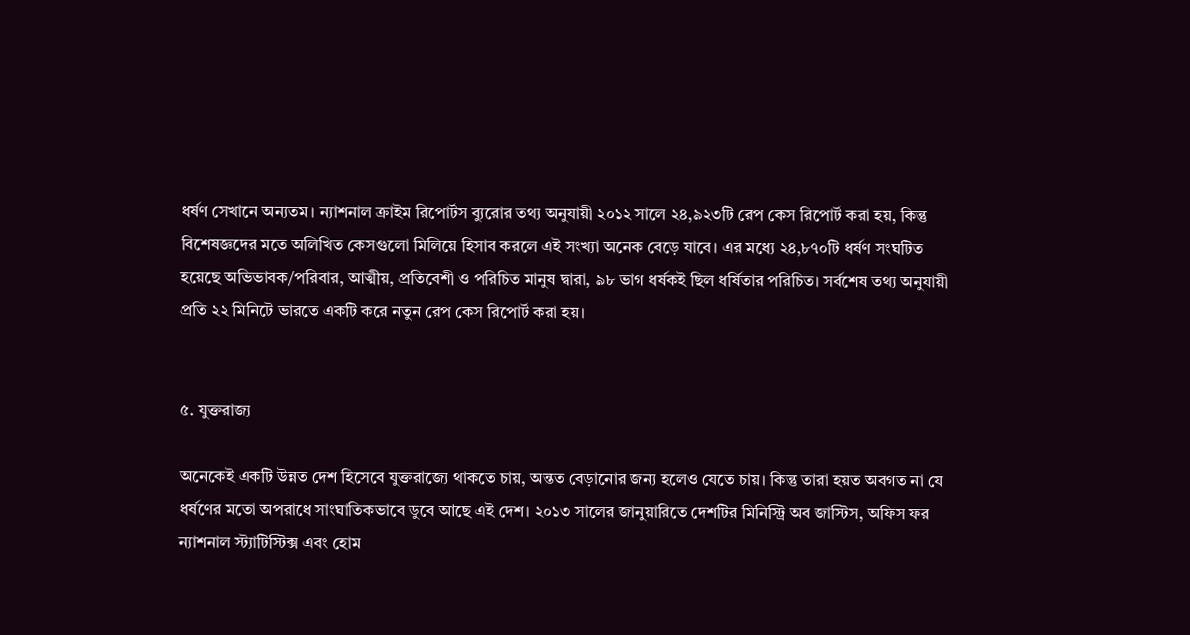ধর্ষণ সেখানে অন্যতম। ন্যাশনাল ক্রাইম রিপোর্টস ব্যুরোর তথ্য অনুযায়ী ২০১২ সালে ২৪,৯২৩টি রেপ কেস রিপোর্ট করা হয়, কিন্তু বিশেষজ্ঞদের মতে অলিখিত কেসগুলো মিলিয়ে হিসাব করলে এই সংখ্যা অনেক বেড়ে যাবে। এর মধ্যে ২৪,৮৭০টি ধর্ষণ সংঘটিত হয়েছে অভিভাবক/পরিবার, আত্মীয়, প্রতিবেশী ও পরিচিত মানুষ দ্বারা, ৯৮ ভাগ ধর্ষকই ছিল ধর্ষিতার পরিচিত। সর্বশেষ তথ্য অনুযায়ী প্রতি ২২ মিনিটে ভারতে একটি করে নতুন রেপ কেস রিপোর্ট করা হয়।


৫. যুক্তরাজ্য

অনেকেই একটি উন্নত দেশ হিসেবে যুক্তরাজ্যে থাকতে চায়, অন্তত বেড়ানোর জন্য হলেও যেতে চায়। কিন্তু তারা হয়ত অবগত না যে ধর্ষণের মতো অপরাধে সাংঘাতিকভাবে ডুবে আছে এই দেশ। ২০১৩ সালের জানুয়ারিতে দেশটির মিনিস্ট্রি অব জাস্টিস, অফিস ফর ন্যাশনাল স্ট্যাটিস্টিক্স এবং হোম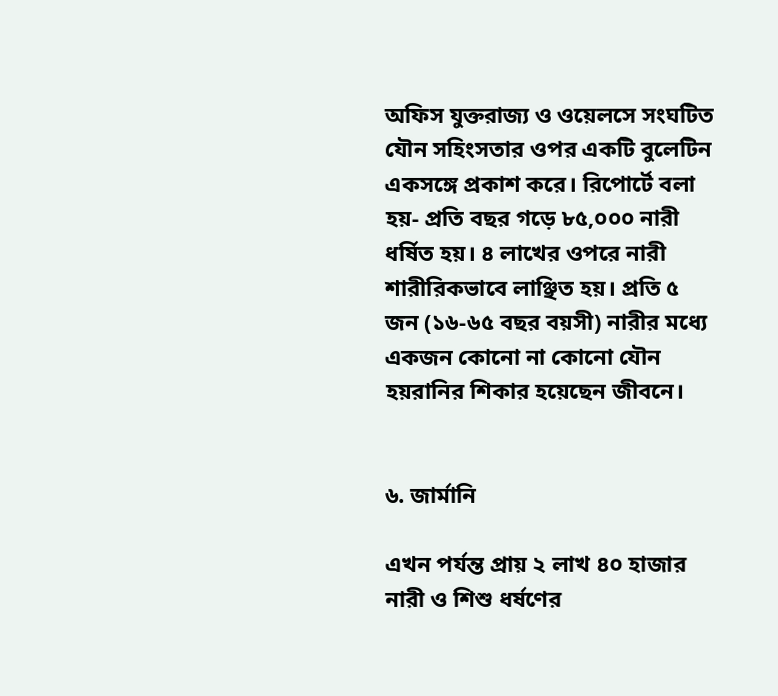অফিস যুক্তরাজ্য ও ওয়েলসে সংঘটিত যৌন সহিংসতার ওপর একটি বুলেটিন একসঙ্গে প্রকাশ করে। রিপোর্টে বলা হয়- প্রতি বছর গড়ে ৮৫,০০০ নারী ধর্ষিত হয়। ৪ লাখের ওপরে নারী শারীরিকভাবে লাঞ্ছিত হয়। প্রতি ৫ জন (১৬-৬৫ বছর বয়সী) নারীর মধ্যে একজন কোনো না কোনো যৌন হয়রানির শিকার হয়েছেন জীবনে।


৬. জার্মানি

এখন পর্যন্ত প্রায় ২ লাখ ৪০ হাজার নারী ও শিশু ধর্ষণের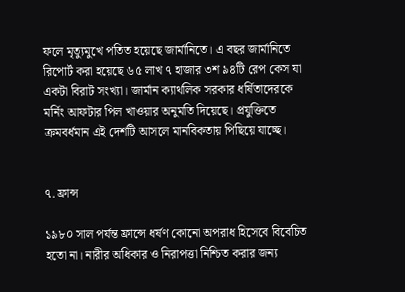ফলে মৃত্যুমুখে পতিত হয়েছে জার্মানিতে। এ বছর জার্মানিতে রিপোর্ট করা হয়েছে ৬৫ লাখ ৭ হাজার ৩শ ৯৪টি রেপ কেস যা একটা বিরাট সংখ্যা। জার্মান ক্যাথলিক সরকার ধর্ষিতাদেরকে মর্নিং আফটার পিল খাওয়ার অনুমতি দিয়েছে। প্রযুক্তিতে ক্রমবর্ধমান এই দেশটি আসলে মানবিকতায় পিছিয়ে যাচ্ছে।


৭. ফ্রান্স

১৯৮০ সাল পর্যন্ত ফ্রান্সে ধর্ষণ কোনো অপরাধ হিসেবে বিবেচিত হতো না। নারীর অধিকার ও নিরাপত্তা নিশ্চিত করার জন্য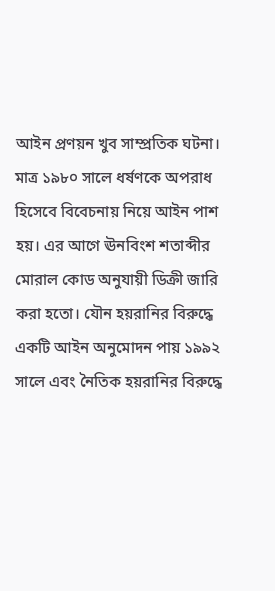আইন প্রণয়ন খুব সাম্প্রতিক ঘটনা। মাত্র ১৯৮০ সালে ধর্ষণকে অপরাধ হিসেবে বিবেচনায় নিয়ে আইন পাশ হয়। এর আগে ঊনবিংশ শতাব্দীর মোরাল কোড অনুযায়ী ডিক্রী জারি করা হতো। যৌন হয়রানির বিরুদ্ধে একটি আইন অনুমোদন পায় ১৯৯২ সালে এবং নৈতিক হয়রানির বিরুদ্ধে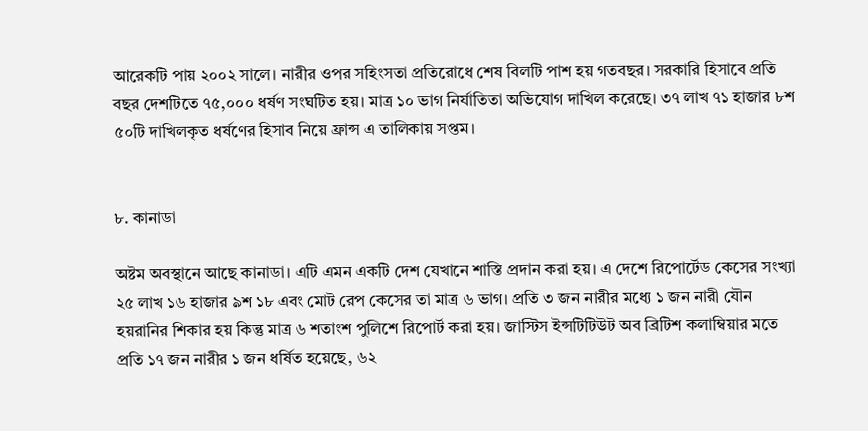আরেকটি পায় ২০০২ সালে। নারীর ওপর সহিংসতা প্রতিরোধে শেষ বিলটি পাশ হয় গতবছর। সরকারি হিসাবে প্রতি বছর দেশটিতে ৭৫,০০০ ধর্ষণ সংঘটিত হয়। মাত্র ১০ ভাগ নির্যাতিতা অভিযোগ দাখিল করেছে। ৩৭ লাখ ৭১ হাজার ৮শ ৫০টি দাখিলকৃত ধর্ষণের হিসাব নিয়ে ফ্রান্স এ তালিকায় সপ্তম।


৮. কানাডা

অষ্টম অবস্থানে আছে কানাডা। এটি এমন একটি দেশ যেখানে শাস্তি প্রদান করা হয়। এ দেশে রিপোর্টেড কেসের সংখ্যা ২৫ লাখ ১৬ হাজার ৯শ ১৮ এবং মোট রেপ কেসের তা মাত্র ৬ ভাগ। প্রতি ৩ জন নারীর মধ্যে ১ জন নারী যৌন হয়রানির শিকার হয় কিন্তু মাত্র ৬ শতাংশ পুলিশে রিপোর্ট করা হয়। জাস্টিস ইন্সটিটিউট অব ব্রিটিশ কলাম্বিয়ার মতে প্রতি ১৭ জন নারীর ১ জন ধর্ষিত হয়েছে, ৬২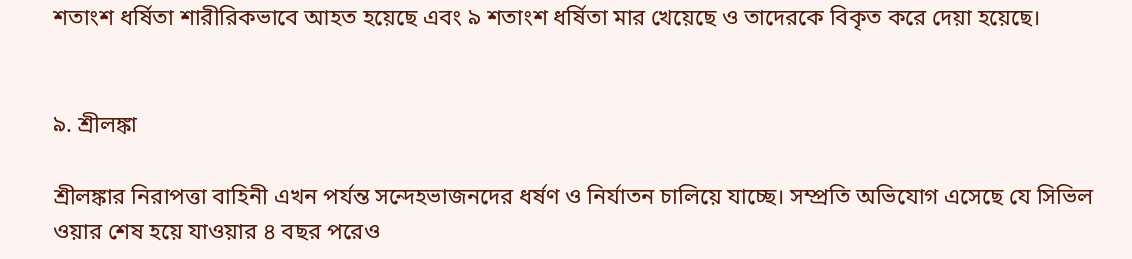শতাংশ ধর্ষিতা শারীরিকভাবে আহত হয়েছে এবং ৯ শতাংশ ধর্ষিতা মার খেয়েছে ও তাদেরকে বিকৃত করে দেয়া হয়েছে।


৯. শ্রীলঙ্কা

শ্রীলঙ্কার নিরাপত্তা বাহিনী এখন পর্যন্ত সন্দেহভাজনদের ধর্ষণ ও নির্যাতন চালিয়ে যাচ্ছে। সম্প্রতি অভিযোগ এসেছে যে সিভিল ওয়ার শেষ হয়ে যাওয়ার ৪ বছর পরেও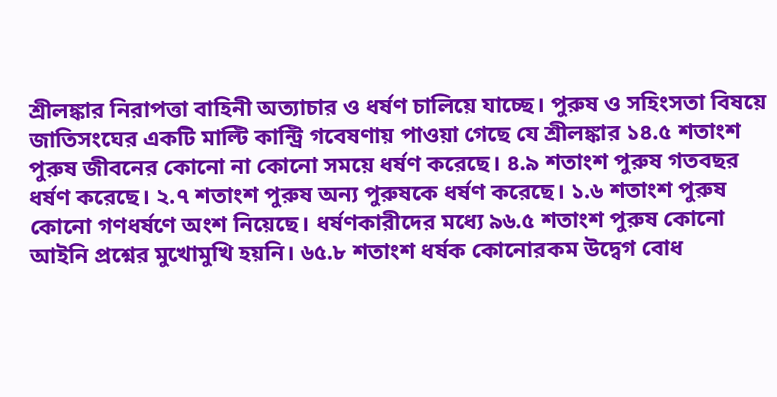শ্রীলঙ্কার নিরাপত্তা বাহিনী অত্যাচার ও ধর্ষণ চালিয়ে যাচ্ছে। পুরুষ ও সহিংসতা বিষয়ে জাতিসংঘের একটি মাল্টি কান্ট্রি গবেষণায় পাওয়া গেছে যে শ্রীলঙ্কার ১৪.৫ শতাংশ পুরুষ জীবনের কোনো না কোনো সময়ে ধর্ষণ করেছে। ৪.৯ শতাংশ পুরুষ গতবছর ধর্ষণ করেছে। ২.৭ শতাংশ পুরুষ অন্য পুরুষকে ধর্ষণ করেছে। ১.৬ শতাংশ পুরুষ কোনো গণধর্ষণে অংশ নিয়েছে। ধর্ষণকারীদের মধ্যে ৯৬.৫ শতাংশ পুরুষ কোনো আইনি প্রশ্নের মুখোমুখি হয়নি। ৬৫.৮ শতাংশ ধর্ষক কোনোরকম উদ্বেগ বোধ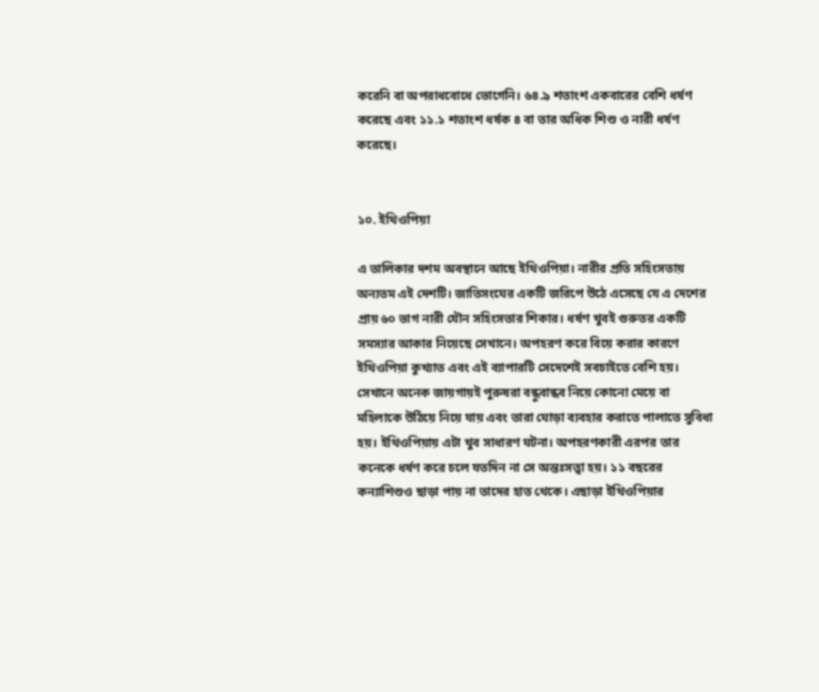করেনি বা অপরাধবোধে ভোগেনি। ৬৪.৯ শতাংশ একবারের বেশি ধর্ষণ করেছে এবং ১১.১ শতাংশ ধর্ষক ৪ বা তার অধিক শিশু ও নারী ধর্ষণ করেছে।


১০. ইথিওপিয়া

এ তালিকার দশম অবস্থানে আছে ইথিওপিয়া। নারীর প্রতি সহিংসতায় অন্যতম এই দেশটি। জাতিসংঘের একটি জরিপে উঠে এসেছে যে এ দেশের প্রায় ৬০ ভাগ নারী যৌন সহিংসতার শিকার। ধর্ষণ খুবই গুরুতর একটি সমস্যার আকার নিয়েছে সেখানে। অপহরণ করে বিয়ে করার কারণে ইথিওপিয়া কুখ্যাত এবং এই ব্যাপারটি সেদেশেই সবচাইতে বেশি হয়। সেখানে অনেক জায়গায়ই পুরুষরা বন্ধুবান্ধব নিয়ে কোনো মেয়ে বা মহিলাকে উঠিয়ে নিয়ে যায় এবং তারা ঘোড়া ব্যবহার করাতে পালাতে সুবিধা হয়। ইথিওপিয়ায় এটা খুব সাধারণ ঘটনা। অপহরণকারী এরপর তার কনেকে ধর্ষণ করে চলে যতদিন না সে অন্তঃসত্ত্বা হয়। ১১ বছরের কন্যাশিশুও ছাড়া পায় না তাদের হাত থেকে। এছাড়া ইথিওপিয়ার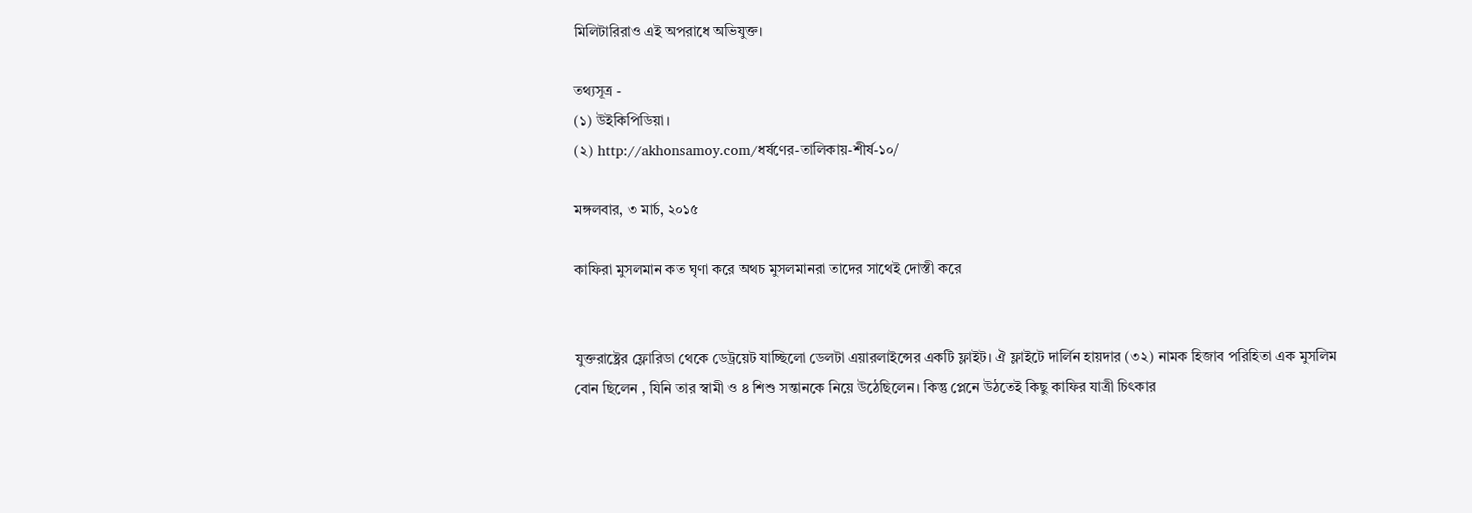মিলিটারিরাও এই অপরাধে অভিযুক্ত।

তথ্যসূত্র -
(১) উইকিপিডিয়া।
(২) http://akhonsamoy.com/ধর্ষণের-তালিকায়-শীর্ষ-১০/

মঙ্গলবার, ৩ মার্চ, ২০১৫

কাফিরা মুসলমান কত ঘৃণা করে অথচ মুসলমানরা তাদের সাথেই দোস্তী করে


যুক্তরাষ্ট্রের ফ্লোরিডা থেকে ডেট্রয়েট যাচ্ছিলো ডেলটা এয়ারলাইন্সের একটি ফ্লাইট। ঐ ফ্লাইটে দার্লিন হায়দার (৩২) নামক হিজাব পরিহিতা এক মুসলিম বোন ছিলেন , যিনি তার স্বামী ও ৪ শিশু সন্তানকে নিয়ে উঠেছিলেন। কিন্তু প্লেনে উঠতেই কিছু কাফির যাত্রী চিৎকার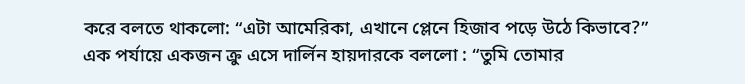করে বলতে থাকলো: “এটা আমেরিকা, এখানে প্লেনে হিজাব পড়ে উঠে কিভাবে?”
এক পর্যায়ে একজন ক্রু এসে দার্লিন হায়দারকে বললো : “তুমি তোমার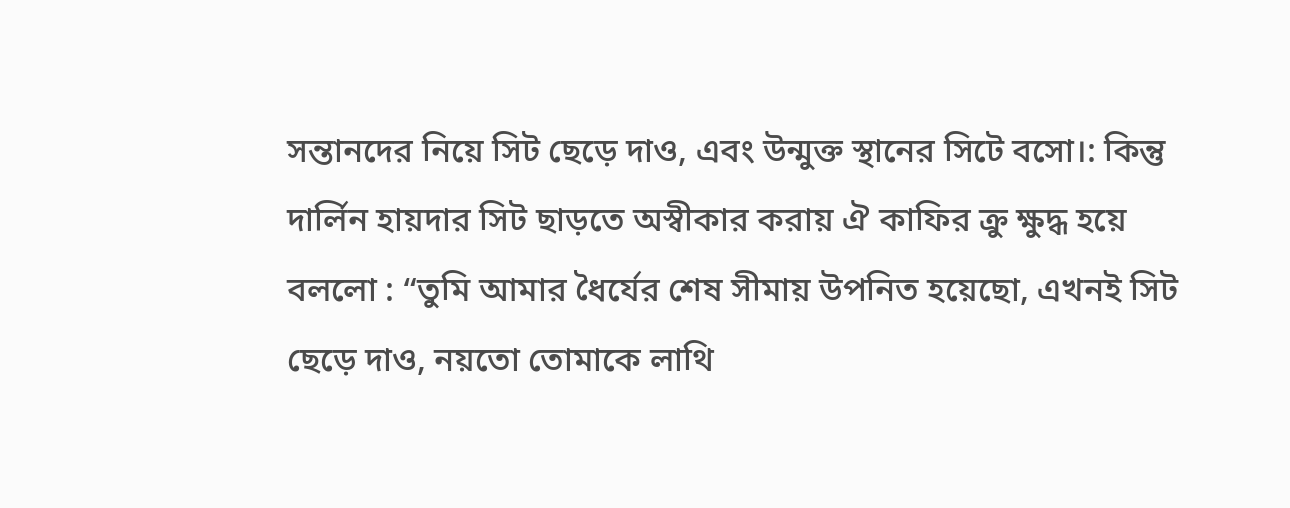সন্তানদের নিয়ে সিট ছেড়ে দাও, এবং উন্মুক্ত স্থানের সিটে বসো।: কিন্তু দার্লিন হায়দার সিট ছাড়তে অস্বীকার করায় ঐ কাফির ক্রু ক্ষুদ্ধ হয়ে বললো : “তুমি আমার ধৈর্যের শেষ সীমায় উপনিত হয়েছো, এখনই সিট ছেড়ে দাও, নয়তো তোমাকে লাথি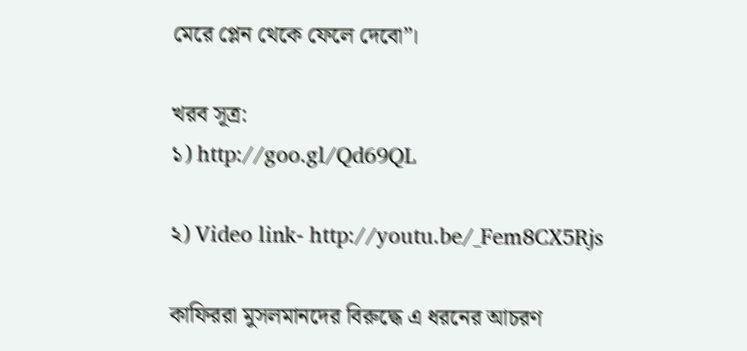মেরে প্লেন থেকে ফেলে দেবো”।

খরব সূত্র:
১) http://goo.gl/Qd69QL

২) Video link- http://youtu.be/_Fem8CX5Rjs

কাফিররা মুসলমানদের বিরুদ্ধে এ ধরনের আচরণ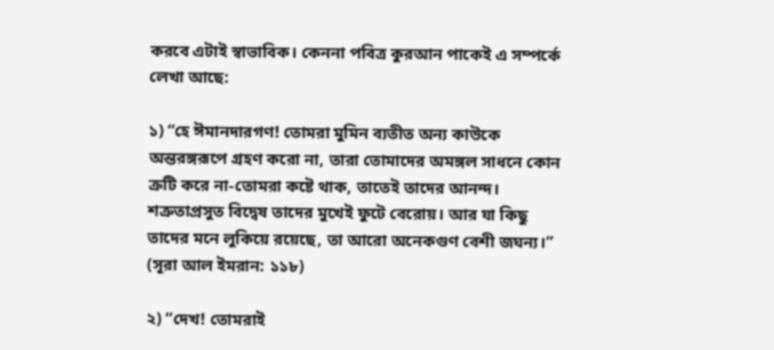করবে এটাই স্বাভাবিক। কেননা পবিত্র কুরআন পাকেই এ সম্পর্কে লেখা আছে:

১) “হে ঈমানদারগণ! তোমরা মুমিন ব্যতীত অন্য কাউকে অন্তরঙ্গরূপে গ্রহণ করো না, তারা তোমাদের অমঙ্গল সাধনে কোন ক্রটি করে না-তোমরা কষ্টে থাক, তাতেই তাদের আনন্দ। শত্রুতাপ্রসুত বিদ্বেষ তাদের মুখেই ফুটে বেরোয়। আর যা কিছু তাদের মনে লুকিয়ে রয়েছে, তা আরো অনেকগুণ বেশী জঘন্য।” (সূরা আল ইমরান: ১১৮)

২) “দেখ! তোমরাই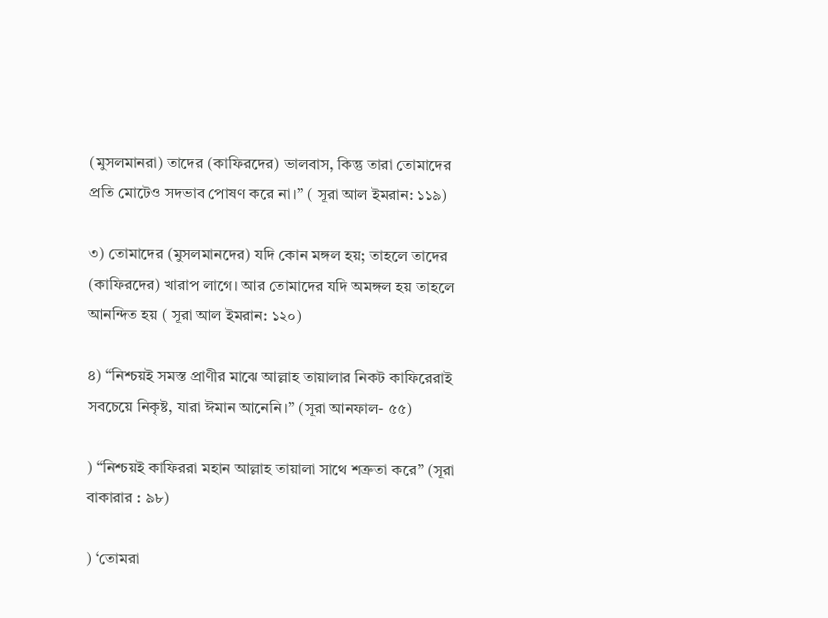(মুসলমানরা) তাদের (কাফিরদের) ভালবাস, কিন্তু তারা তোমাদের প্রতি মোটেও সদভাব পোষণ করে না।” ( সূরা আল ইমরান: ১১৯)

৩) তোমাদের (মুসলমানদের) যদি কোন মঙ্গল হয়; তাহলে তাদের (কাফিরদের) খারাপ লাগে। আর তোমাদের যদি অমঙ্গল হয় তাহলে আনন্দিত হয় ( সূরা আল ইমরান: ১২০)

৪) “নিশ্চয়ই সমস্ত প্রাণীর মাঝে আল্লাহ তায়ালার নিকট কাফিরেরাই সবচেয়ে নিকৃষ্ট, যারা ঈমান আনেনি।” (সূরা আনফাল- ৫৫)

) “নিশ্চয়ই কাফিররা মহান আল্লাহ তায়ালা সাথে শত্রুতা করে” (সূরা বাকারার : ৯৮)

) ‘তোমরা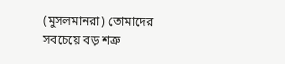(মুসলমানরা) তোমাদের সবচেয়ে বড় শত্রু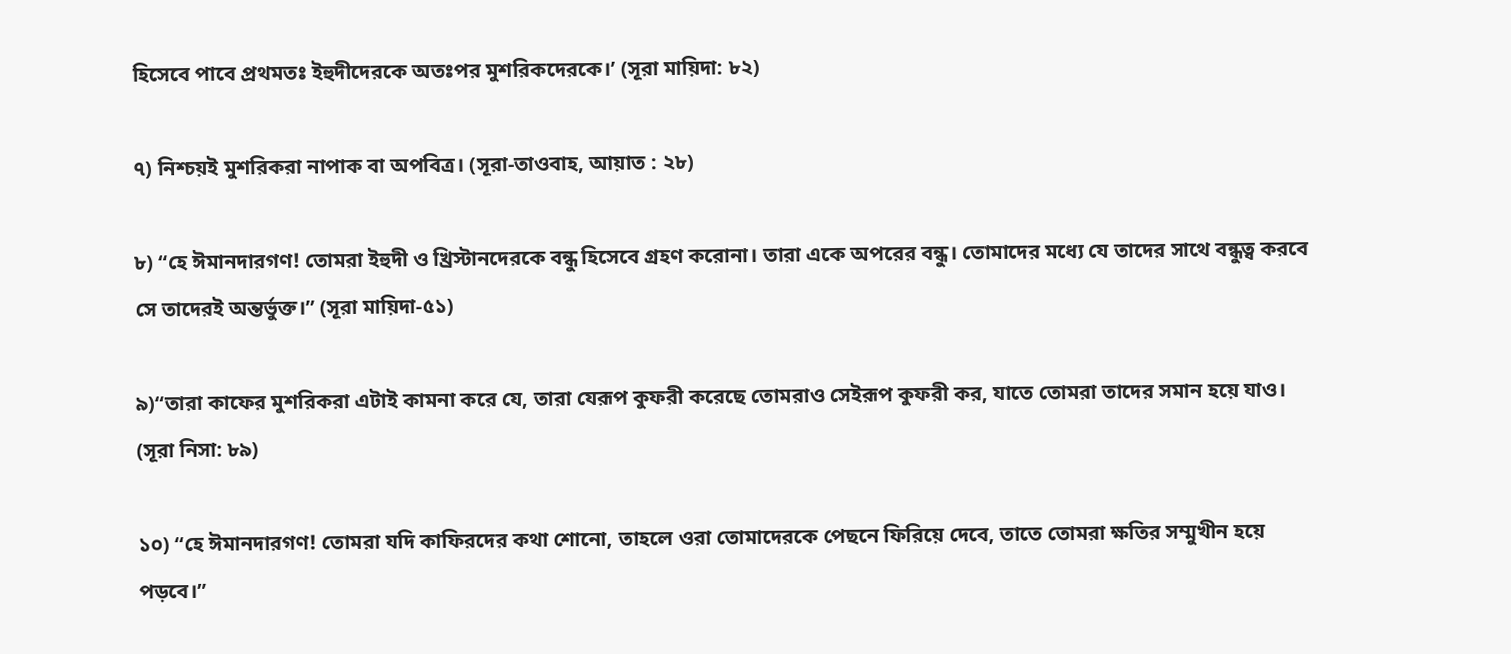হিসেবে পাবে প্রথমতঃ ইহুদীদেরকে অতঃপর মুশরিকদেরকে।’ (সূরা মায়িদা: ৮২)

৭) নিশ্চয়ই মুশরিকরা নাপাক বা অপবিত্র। (সূরা-তাওবাহ, আয়াত : ২৮)

৮) “হে ঈমানদারগণ! তোমরা ইহুদী ও খ্রিস্টানদেরকে বন্ধু হিসেবে গ্রহণ করোনা। তারা একে অপরের বন্ধু। তোমাদের মধ্যে যে তাদের সাথে বন্ধুত্ব করবে সে তাদেরই অন্তর্ভুক্ত।” (সূরা মায়িদা-৫১)

৯)“তারা কাফের মুশরিকরা এটাই কামনা করে যে, তারা যেরূপ কুফরী করেছে তোমরাও সেইরূপ কুফরী কর, যাতে তোমরা তাদের সমান হয়ে যাও। (সূরা নিসা: ৮৯)

১০) “হে ঈমানদারগণ! তোমরা যদি কাফিরদের কথা শোনো, তাহলে ওরা তোমাদেরকে পেছনে ফিরিয়ে দেবে, তাতে তোমরা ক্ষতির সম্মুখীন হয়ে পড়বে।”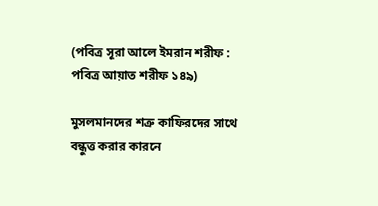(পবিত্র সূরা আলে ইমরান শরীফ : পবিত্র আয়াত শরীফ ১৪৯)

মুসলমানদের শত্রু কাফিরদের সাথে বন্ধুত্ত করার কারনে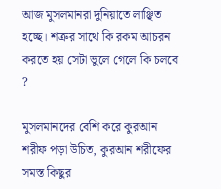আজ মুসলমানরা দুনিয়াতে লাঞ্ছিত হচ্ছে। শত্রুর সাথে কি রকম আচরন করতে হয় সেটা ভুলে গেলে কি চলবে ?

মুসলমানদের বেশি করে কুরআন শরীফ পড়া উচিত, কুরআন শরীফের সমস্ত কিছুর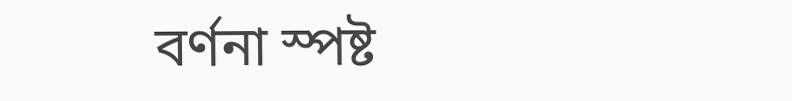বর্ণনা স্পষ্ট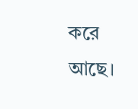করে আছে।